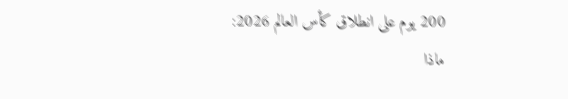200 يوم على انطلاق كأس العالم 2026: ماذا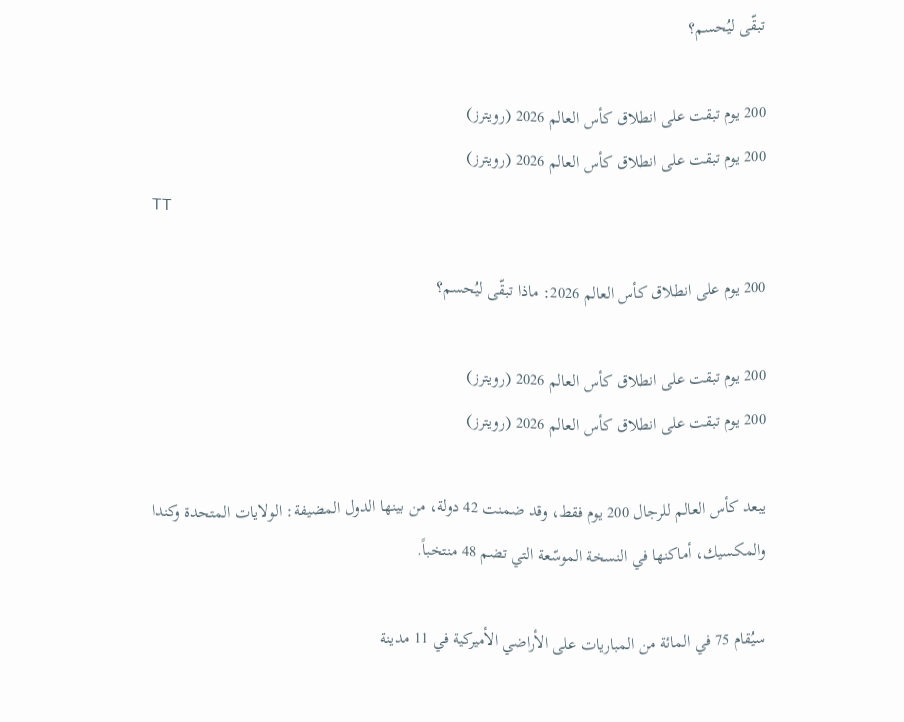تبقّى ليُحسم؟

200 يوم تبقت على انطلاق كأس العالم 2026 (رويترز)
200 يوم تبقت على انطلاق كأس العالم 2026 (رويترز)
TT

200 يوم على انطلاق كأس العالم 2026: ماذا تبقّى ليُحسم؟

200 يوم تبقت على انطلاق كأس العالم 2026 (رويترز)
200 يوم تبقت على انطلاق كأس العالم 2026 (رويترز)

يبعد كأس العالم للرجال 200 يوم فقط، وقد ضمنت 42 دولة، من بينها الدول المضيفة: الولايات المتحدة وكندا والمكسيك، أماكنها في النسخة الموسّعة التي تضم 48 منتخباً.

سيُقام 75 في المائة من المباريات على الأراضي الأميركية في 11 مدينة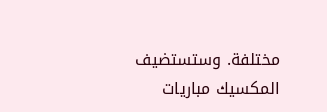مختلفة. وستستضيف المكسيك مباريات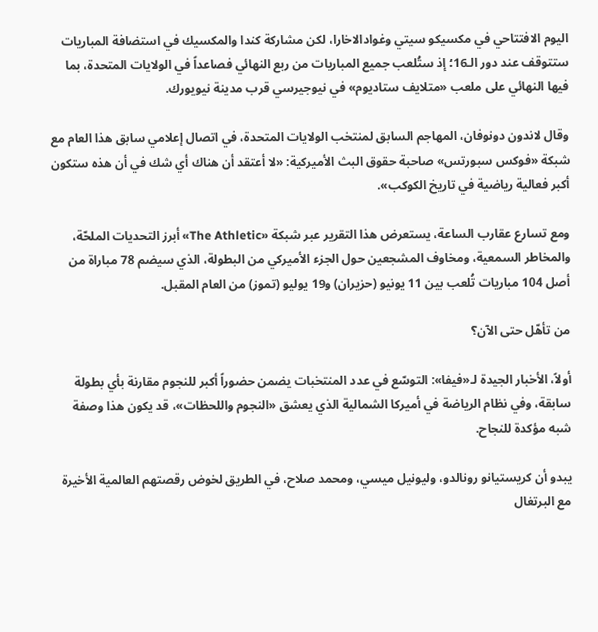اليوم الافتتاحي في مكسيكو سيتي وغوادالاخارا، لكن مشاركة كندا والمكسيك في استضافة المباريات ستتوقف عند دور الـ16؛ إذ ستُلعب جميع المباريات من ربع النهائي فصاعداً في الولايات المتحدة، بما فيها النهائي على ملعب «متلايف ستاديوم» في نيوجيرسي قرب مدينة نيويورك.

وقال لاندون دونوفان، المهاجم السابق لمنتخب الولايات المتحدة، في اتصال إعلامي سابق هذا العام مع شبكة «فوكس سبورتس» صاحبة حقوق البث الأميركية: «لا أعتقد أن هناك أي شك في أن هذه ستكون أكبر فعالية رياضية في تاريخ الكوكب».

ومع تسارع عقارب الساعة، يستعرض هذا التقرير عبر شبكة «The Athletic» أبرز التحديات الملحّة، والمخاطر السمعية، ومخاوف المشجعين حول الجزء الأميركي من البطولة، الذي سيضم 78 مباراة من أصل 104 مباريات تُلعب بين 11 يونيو (حزيران) و19 يوليو (تموز) من العام المقبل.

من تأهّل حتى الآن؟

أولاً، الأخبار الجيدة لـ«فيفا»: التوسّع في عدد المنتخبات يضمن حضوراً أكبر للنجوم مقارنة بأي بطولة سابقة، وفي نظام الرياضة في أميركا الشمالية الذي يعشق «النجوم واللحظات»، قد يكون هذا وصفة شبه مؤكدة للنجاح.

يبدو أن كريستيانو رونالدو، وليونيل ميسي، ومحمد صلاح، في الطريق لخوض رقصتهم العالمية الأخيرة مع البرتغال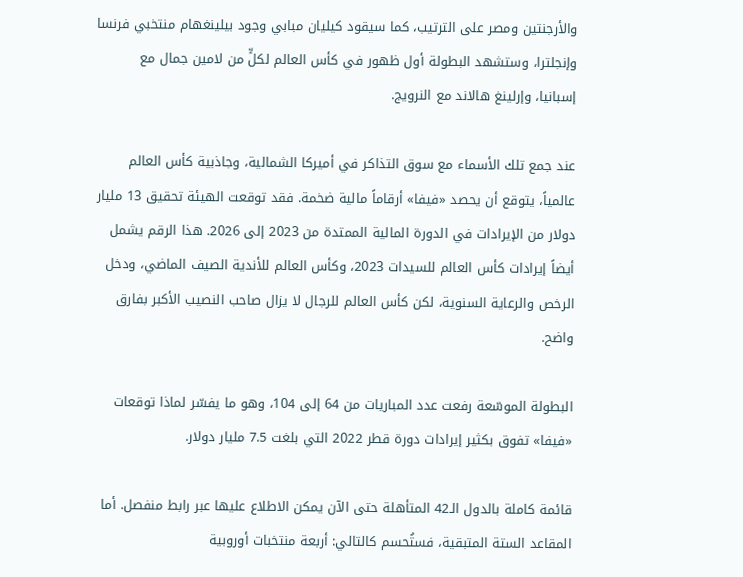والأرجنتين ومصر على الترتيب، كما سيقود كيليان مبابي وجود بيلينغهام منتخبي فرنسا وإنجلترا، وستشهد البطولة أول ظهور في كأس العالم لكلٍّ من لامين جمال مع إسبانيا، وإرلينغ هالاند مع النرويج.

عند جمع تلك الأسماء مع سوق التذاكر في أميركا الشمالية، وجاذبية كأس العالم عالمياً، يتوقع أن يحصد «فيفا» أرقاماً مالية ضخمة. فقد توقعت الهيئة تحقيق 13 مليار دولار من الإيرادات في الدورة المالية الممتدة من 2023 إلى 2026. هذا الرقم يشمل أيضاً إيرادات كأس العالم للسيدات 2023، وكأس العالم للأندية الصيف الماضي، ودخل الرخص والرعاية السنوية، لكن كأس العالم للرجال لا يزال صاحب النصيب الأكبر بفارق واضح.

البطولة الموسّعة رفعت عدد المباريات من 64 إلى 104، وهو ما يفسّر لماذا توقعات «فيفا» تفوق بكثير إيرادات دورة قطر 2022 التي بلغت 7.5 مليار دولار.

قائمة كاملة بالدول الـ42 المتأهلة حتى الآن يمكن الاطلاع عليها عبر رابط منفصل. أما المقاعد الستة المتبقية، فستُحسم كالتالي: أربعة منتخبات أوروبية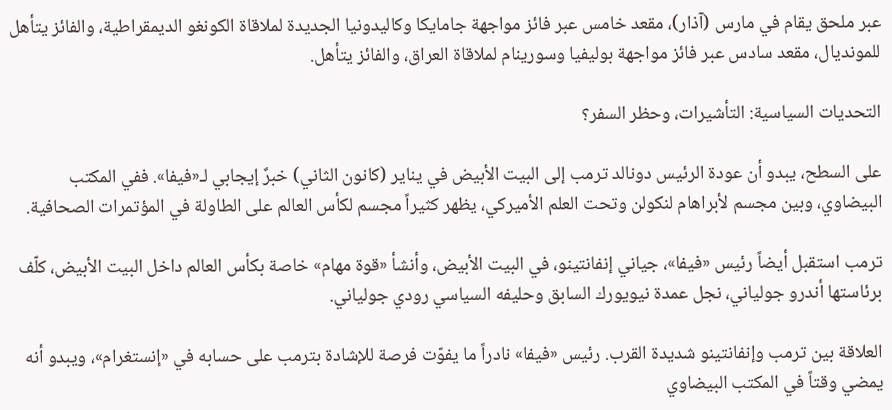عبر ملحق يقام في مارس (آذار)، مقعد خامس عبر فائز مواجهة جامايكا وكاليدونيا الجديدة لملاقاة الكونغو الديمقراطية، والفائز يتأهل للمونديال، مقعد سادس عبر فائز مواجهة بوليفيا وسورينام لملاقاة العراق، والفائز يتأهل.

التحديات السياسية: التأشيرات، وحظر السفر؟

على السطح، يبدو أن عودة الرئيس دونالد ترمب إلى البيت الأبيض في يناير (كانون الثاني) خبرٌ إيجابي لـ«فيفا». ففي المكتب البيضاوي، وبين مجسم لأبراهام لنكولن وتحت العلم الأميركي، يظهر كثيراً مجسم لكأس العالم على الطاولة في المؤتمرات الصحافية.

ترمب استقبل أيضاً رئيس «فيفا»، جياني إنفانتينو، في البيت الأبيض، وأنشأ «قوة مهام» خاصة بكأس العالم داخل البيت الأبيض، كلّف برئاستها أندرو جولياني، نجل عمدة نيويورك السابق وحليفه السياسي رودي جولياني.

العلاقة بين ترمب وإنفانتينو شديدة القرب. رئيس «فيفا» نادراً ما يفوّت فرصة للإشادة بترمب على حسابه في «إنستغرام»، ويبدو أنه يمضي وقتاً في المكتب البيضاوي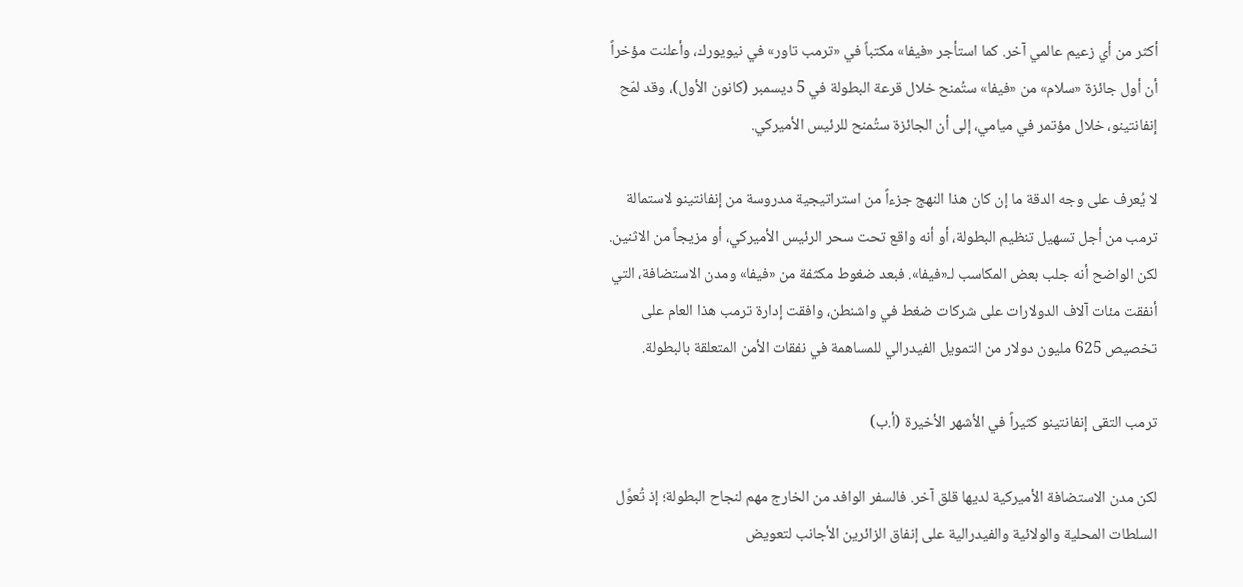أكثر من أي زعيم عالمي آخر. كما استأجر «فيفا» مكتباً في «ترمب تاور» في نيويورك، وأعلنت مؤخراً أن أول جائزة «سلام» من «فيفا» ستُمنح خلال قرعة البطولة في 5 ديسمبر (كانون الأول)، وقد لمّح إنفانتينو، خلال مؤتمر في ميامي، إلى أن الجائزة ستُمنح للرئيس الأميركي.

لا يُعرف على وجه الدقة ما إن كان هذا النهج جزءاً من استراتيجية مدروسة من إنفانتينو لاستمالة ترمب من أجل تسهيل تنظيم البطولة، أو أنه واقع تحت سحر الرئيس الأميركي، أو مزيجاً من الاثنين. لكن الواضح أنه جلب بعض المكاسب لـ«فيفا». فبعد ضغوط مكثفة من «فيفا» ومدن الاستضافة، التي أنفقت مئات آلاف الدولارات على شركات ضغط في واشنطن، وافقت إدارة ترمب هذا العام على تخصيص 625 مليون دولار من التمويل الفيدرالي للمساهمة في نفقات الأمن المتعلقة بالبطولة.

ترمب التقى إنفانتينو كثيراً في الأشهر الأخيرة (أ.ب)

لكن مدن الاستضافة الأميركية لديها قلق آخر. فالسفر الوافد من الخارج مهم لنجاح البطولة؛ إذ تُعوِّل السلطات المحلية والولائية والفيدرالية على إنفاق الزائرين الأجانب لتعويض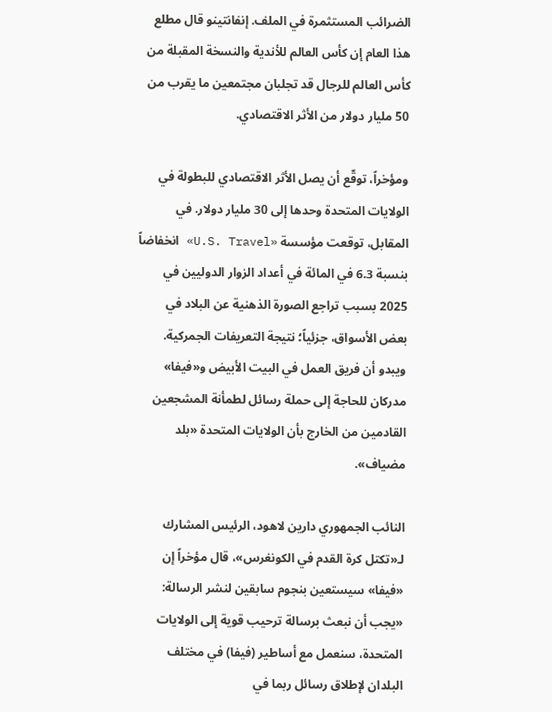الضرائب المستثمرة في الملف. إنفانتينو قال مطلع هذا العام إن كأس العالم للأندية والنسخة المقبلة من كأس العالم للرجال قد تجلبان مجتمعين ما يقرب من 50 مليار دولار من الأثر الاقتصادي.

ومؤخراً، توقّع أن يصل الأثر الاقتصادي للبطولة في الولايات المتحدة وحدها إلى 30 مليار دولار. في المقابل، توقعت مؤسسة «U.S. Travel» انخفاضاً بنسبة 6.3 في المائة في أعداد الزوار الدوليين في 2025 بسبب تراجع الصورة الذهنية عن البلاد في بعض الأسواق، جزئياً؛ نتيجة التعريفات الجمركية. ويبدو أن فريق العمل في البيت الأبيض و«فيفا» مدركان للحاجة إلى حملة رسائل لطمأنة المشجعين القادمين من الخارج بأن الولايات المتحدة «بلد مضياف».

النائب الجمهوري دارين لاهود، الرئيس المشارك لـ«تكتل كرة القدم في الكونغرس»، قال مؤخراً إن «فيفا» سيستعين بنجوم سابقين لنشر الرسالة: «يجب أن نبعث برسالة ترحيب قوية إلى الولايات المتحدة، سنعمل مع أساطير (فيفا) في مختلف البلدان لإطلاق رسائل ربما في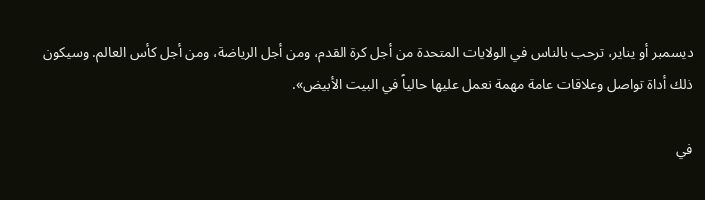ديسمبر أو يناير، ترحب بالناس في الولايات المتحدة من أجل كرة القدم، ومن أجل الرياضة، ومن أجل كأس العالم. وسيكون ذلك أداة تواصل وعلاقات عامة مهمة نعمل عليها حالياً في البيت الأبيض».

في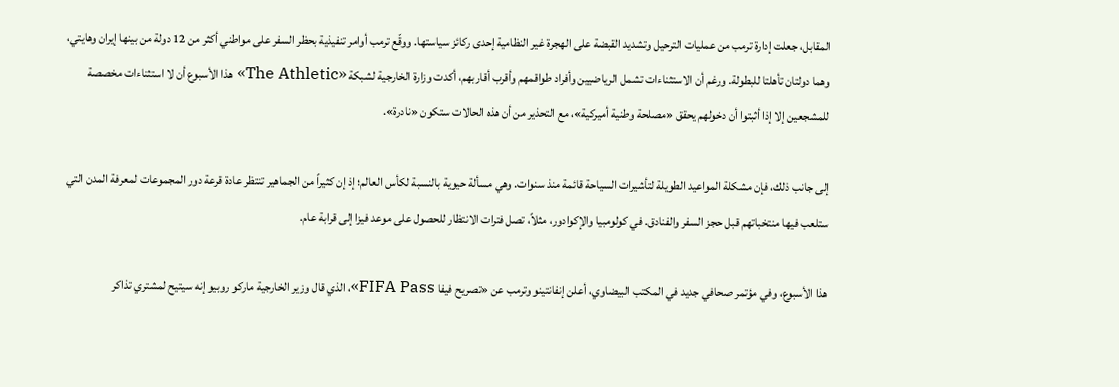المقابل، جعلت إدارة ترمب من عمليات الترحيل وتشديد القبضة على الهجرة غير النظامية إحدى ركائز سياستها. ووقّع ترمب أوامر تنفيذية بحظر السفر على مواطني أكثر من 12 دولة من بينها إيران وهايتي، وهما دولتان تأهلتا للبطولة. ورغم أن الاستثناءات تشمل الرياضيين وأفراد طواقمهم وأقرب أقاربهم، أكدت وزارة الخارجية لشبكة «The Athletic» هذا الأسبوع أن لا استثناءات مخصصة للمشجعين إلا إذا أثبتوا أن دخولهم يحقق «مصلحة وطنية أميركية»، مع التحذير من أن هذه الحالات ستكون «نادرة».

إلى جانب ذلك، فإن مشكلة المواعيد الطويلة لتأشيرات السياحة قائمة منذ سنوات. وهي مسألة حيوية بالنسبة لكأس العالم؛ إذ إن كثيراً من الجماهير تنتظر عادة قرعة دور المجموعات لمعرفة المدن التي ستلعب فيها منتخباتهم قبل حجز السفر والفنادق. في كولومبيا والإكوادور، مثلاً، تصل فترات الانتظار للحصول على موعد فيزا إلى قرابة عام.

هذا الأسبوع، وفي مؤتمر صحافي جديد في المكتب البيضاوي، أعلن إنفانتينو وترمب عن «تصريح فيفا FIFA Pass»، الذي قال وزير الخارجية ماركو روبيو إنه سيتيح لمشتري تذاكر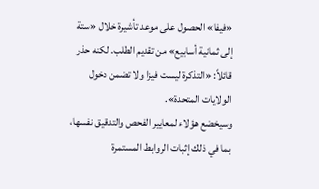«فيفا» الحصول على موعد تأشيرة خلال «ستة إلى ثمانية أسابيع» من تقديم الطلب. لكنه حذر قائلاً: «التذكرة ليست فيزا ولا تضمن دخول الولايات المتحدة».
وسيخضع هؤلاء لمعايير الفحص والتدقيق نفسها، بما في ذلك إثبات الروابط المستمرة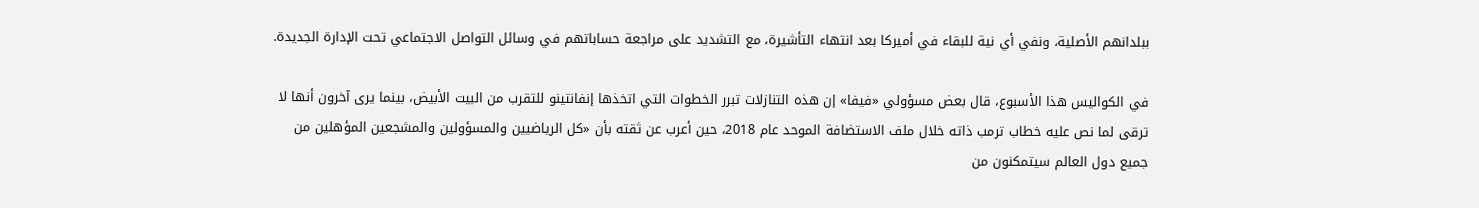ببلدانهم الأصلية، ونفي أي نية للبقاء في أميركا بعد انتهاء التأشيرة، مع التشديد على مراجعة حساباتهم في وسائل التواصل الاجتماعي تحت الإدارة الجديدة.

في الكواليس هذا الأسبوع، قال بعض مسؤولي «فيفا» إن هذه التنازلات تبرر الخطوات التي اتخذها إنفانتينو للتقرب من البيت الأبيض، بينما يرى آخرون أنها لا ترقى لما نص عليه خطاب ترمب ذاته خلال ملف الاستضافة الموحد عام 2018، حين أعرب عن ثقته بأن «كل الرياضيين والمسؤولين والمشجعين المؤهلين من جميع دول العالم سيتمكنون من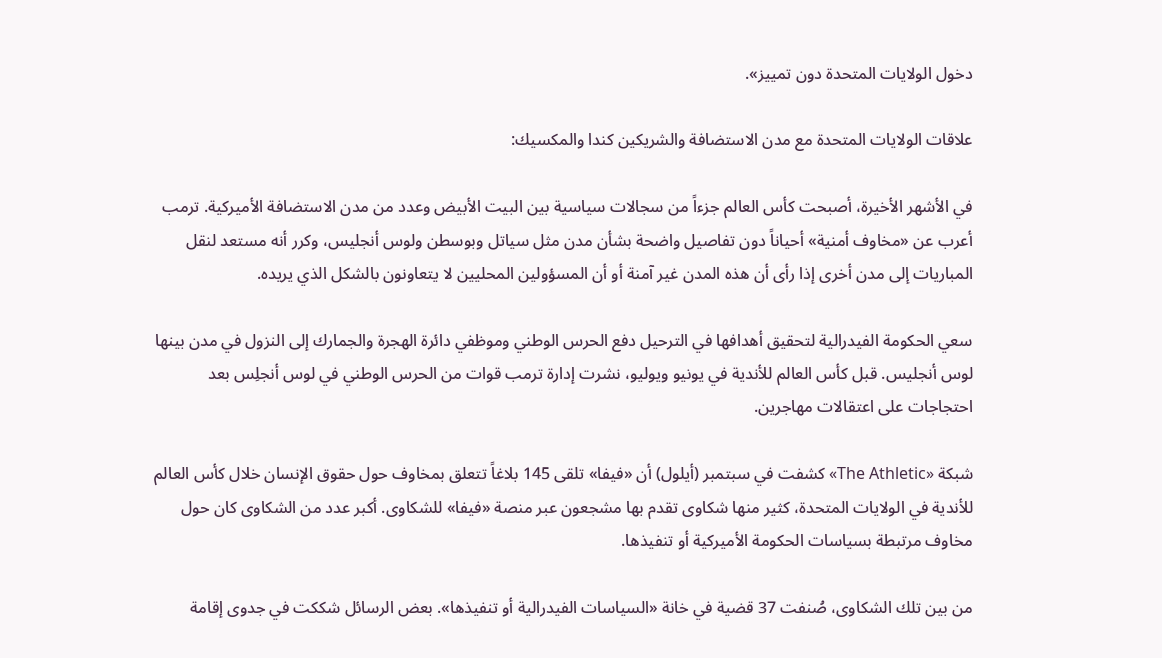دخول الولايات المتحدة دون تمييز».

علاقات الولايات المتحدة مع مدن الاستضافة والشريكين كندا والمكسيك:

في الأشهر الأخيرة، أصبحت كأس العالم جزءاً من سجالات سياسية بين البيت الأبيض وعدد من مدن الاستضافة الأميركية. ترمب أعرب عن «مخاوف أمنية» أحياناً دون تفاصيل واضحة بشأن مدن مثل سياتل وبوسطن ولوس أنجليس، وكرر أنه مستعد لنقل المباريات إلى مدن أخرى إذا رأى أن هذه المدن غير آمنة أو أن المسؤولين المحليين لا يتعاونون بالشكل الذي يريده.

سعي الحكومة الفيدرالية لتحقيق أهدافها في الترحيل دفع الحرس الوطني وموظفي دائرة الهجرة والجمارك إلى النزول في مدن بينها لوس أنجليس. قبل كأس العالم للأندية في يونيو ويوليو، نشرت إدارة ترمب قوات من الحرس الوطني في لوس أنجلِس بعد احتجاجات على اعتقالات مهاجرين.

شبكة «The Athletic» كشفت في سبتمبر (أيلول) أن «فيفا» تلقى 145 بلاغاً تتعلق بمخاوف حول حقوق الإنسان خلال كأس العالم للأندية في الولايات المتحدة، كثير منها شكاوى تقدم بها مشجعون عبر منصة «فيفا» للشكاوى. أكبر عدد من الشكاوى كان حول مخاوف مرتبطة بسياسات الحكومة الأميركية أو تنفيذها.

من بين تلك الشكاوى، صُنفت 37 قضية في خانة «السياسات الفيدرالية أو تنفيذها». بعض الرسائل شككت في جدوى إقامة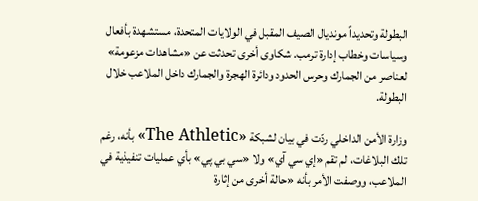البطولة وتحديداً مونديال الصيف المقبل في الولايات المتحدة، مستشهدة بأفعال وسياسات وخطاب إدارة ترمب. شكاوى أخرى تحدثت عن «مشاهدات مزعومة» لعناصر من الجمارك وحرس الحدود ودائرة الهجرة والجمارك داخل الملاعب خلال البطولة.

وزارة الأمن الداخلي ردّت في بيان لشبكة «The Athletic» بأنه، رغم تلك البلاغات، لم تقم «إي سي آي» ولا «سي بي پي» بأي عمليات تنفيذية في الملاعب، ووصفت الأمر بأنه «حالة أخرى من إثارة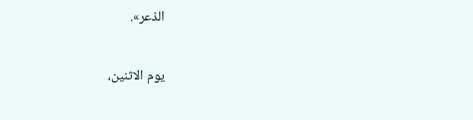الذعر».

يوم الاثنين،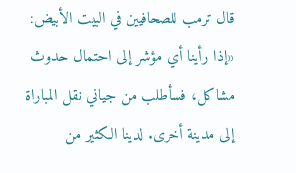قال ترمب للصحافيين في البيت الأبيض: «إذا رأينا أي مؤشر إلى احتمال حدوث مشاكل، فسأطلب من جياني نقل المباراة إلى مدينة أخرى. لدينا الكثير من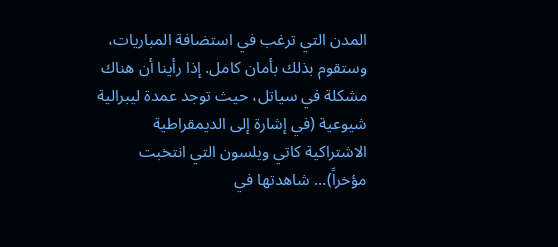المدن التي ترغب في استضافة المباريات، وستقوم بذلك بأمان كامل. إذا رأينا أن هناك مشكلة في سياتل، حيث توجد عمدة ليبرالية شيوعية (في إشارة إلى الديمقراطية الاشتراكية كاتي ويلسون التي انتخبت مؤخراً)... شاهدتها في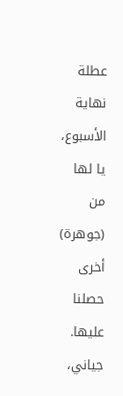عطلة نهاية الأسبوع، يا لها من (جوهرة) أخرى حصلنا عليها. جياني،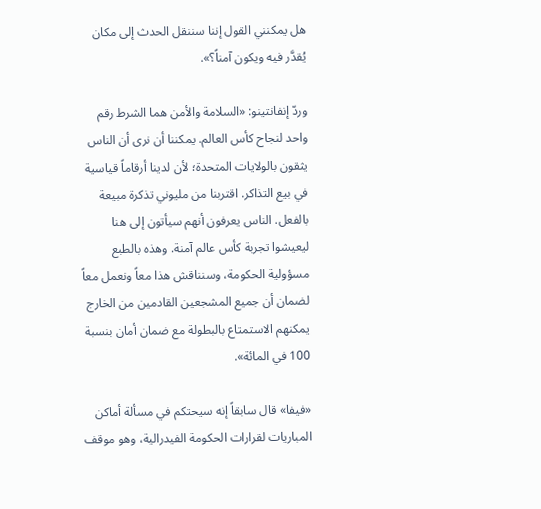هل يمكنني القول إننا سننقل الحدث إلى مكان يُقدَّر فيه ويكون آمناً؟».

وردّ إنفانتينو: «السلامة والأمن هما الشرط رقم واحد لنجاح كأس العالم. يمكننا أن نرى أن الناس يثقون بالولايات المتحدة؛ لأن لدينا أرقاماً قياسية في بيع التذاكر. اقتربنا من مليوني تذكرة مبيعة بالفعل. الناس يعرفون أنهم سيأتون إلى هنا ليعيشوا تجربة كأس عالم آمنة. وهذه بالطبع مسؤولية الحكومة، وسنناقش هذا معاً ونعمل معاً لضمان أن جميع المشجعين القادمين من الخارج يمكنهم الاستمتاع بالبطولة مع ضمان أمان بنسبة 100 في المائة».

«فيفا» قال سابقاً إنه سيحتكم في مسألة أماكن المباريات لقرارات الحكومة الفيدرالية، وهو موقف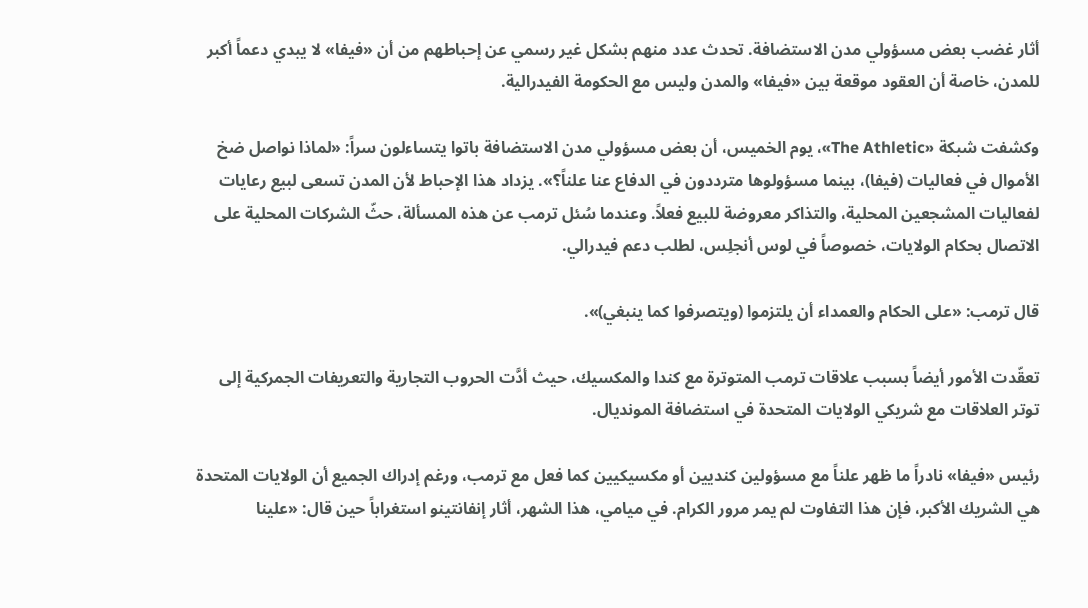أثار غضب بعض مسؤولي مدن الاستضافة. تحدث عدد منهم بشكل غير رسمي عن إحباطهم من أن «فيفا» لا يبدي دعماً أكبر للمدن، خاصة أن العقود موقعة بين «فيفا» والمدن وليس مع الحكومة الفيدرالية.

وكشفت شبكة «The Athletic»، يوم الخميس، أن بعض مسؤولي مدن الاستضافة باتوا يتساءلون سراً: «لماذا نواصل ضخ الأموال في فعاليات (فيفا)، بينما مسؤولوها مترددون في الدفاع عنا علناً؟». يزداد هذا الإحباط لأن المدن تسعى لبيع رعايات لفعاليات المشجعين المحلية، والتذاكر معروضة للبيع فعلاً. وعندما سُئل ترمب عن هذه المسألة، حثّ الشركات المحلية على الاتصال بحكام الولايات، خصوصاً في لوس أنجلِس، لطلب دعم فيدرالي.

قال ترمب: «على الحكام والعمداء أن يلتزموا (ويتصرفوا كما ينبغي)».

تعقّدت الأمور أيضاً بسبب علاقات ترمب المتوترة مع كندا والمكسيك، حيث أدَّت الحروب التجارية والتعريفات الجمركية إلى توتر العلاقات مع شريكي الولايات المتحدة في استضافة المونديال.

رئيس «فيفا» نادراً ما ظهر علناً مع مسؤولين كنديين أو مكسيكيين كما فعل مع ترمب، ورغم إدراك الجميع أن الولايات المتحدة هي الشريك الأكبر، فإن هذا التفاوت لم يمر مرور الكرام. في ميامي، هذا الشهر، أثار إنفانتينو استغراباً حين قال: «علينا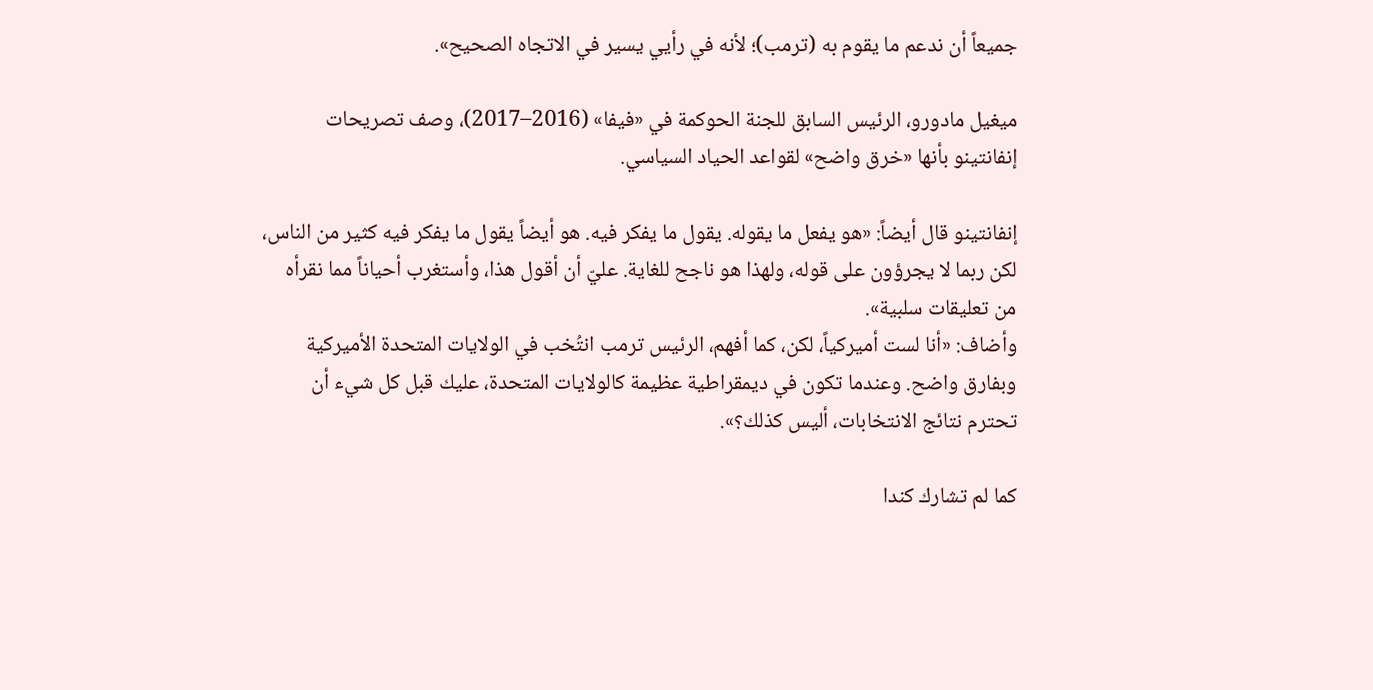جميعاً أن ندعم ما يقوم به (ترمب)؛ لأنه في رأيي يسير في الاتجاه الصحيح».

ميغيل مادورو، الرئيس السابق للجنة الحوكمة في «فيفا» (2016–2017)، وصف تصريحات إنفانتينو بأنها «خرق واضح» لقواعد الحياد السياسي.

إنفانتينو قال أيضاً: «هو يفعل ما يقوله. يقول ما يفكر فيه. هو أيضاً يقول ما يفكر فيه كثير من الناس، لكن ربما لا يجرؤون على قوله، ولهذا هو ناجح للغاية. عليّ أن أقول هذا، وأستغرب أحياناً مما نقرأه من تعليقات سلبية».
وأضاف: «أنا لست أميركياً، لكن، كما أفهم، الرئيس ترمب انتُخب في الولايات المتحدة الأميركية وبفارق واضح. وعندما تكون في ديمقراطية عظيمة كالولايات المتحدة، عليك قبل كل شيء أن تحترم نتائج الانتخابات، أليس كذلك؟».

كما لم تشارك كندا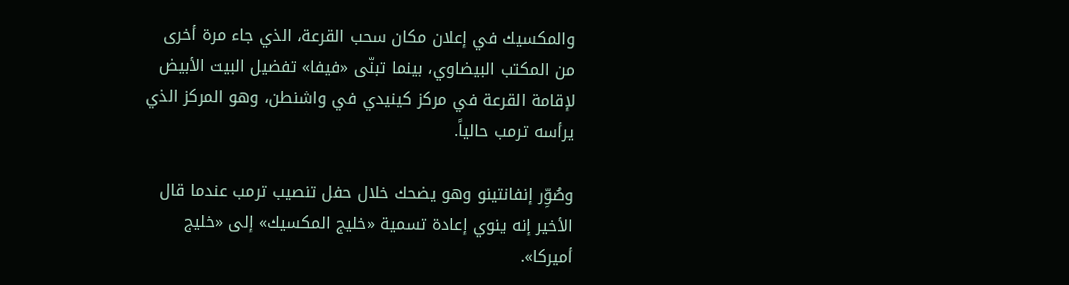والمكسيك في إعلان مكان سحب القرعة، الذي جاء مرة أخرى من المكتب البيضاوي، بينما تبنّى «فيفا» تفضيل البيت الأبيض لإقامة القرعة في مركز كينيدي في واشنطن، وهو المركز الذي يرأسه ترمب حالياً.

وصُوِّر إنفانتينو وهو يضحك خلال حفل تنصيب ترمب عندما قال الأخير إنه ينوي إعادة تسمية «خليج المكسيك» إلى «خليج أميركا».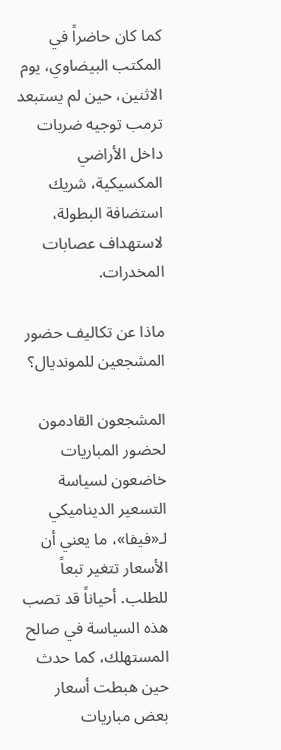كما كان حاضراً في المكتب البيضاوي، يوم الاثنين، حين لم يستبعد ترمب توجيه ضربات داخل الأراضي المكسيكية، شريك استضافة البطولة، لاستهداف عصابات المخدرات.

ماذا عن تكاليف حضور المشجعين للمونديال؟

المشجعون القادمون لحضور المباريات خاضعون لسياسة التسعير الديناميكي لـ«فيفا»، ما يعني أن الأسعار تتغير تبعاً للطلب. أحياناً قد تصب هذه السياسة في صالح المستهلك، كما حدث حين هبطت أسعار بعض مباريات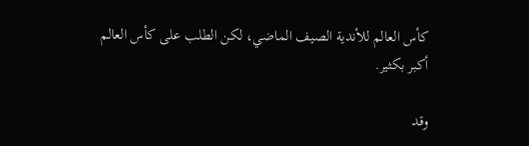كأس العالم للأندية الصيف الماضي، لكن الطلب على كأس العالم أكبر بكثير.

وقد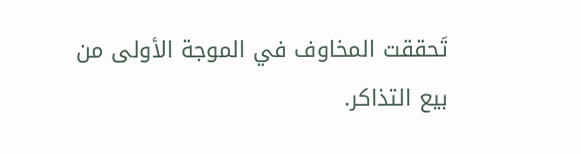تَحققت المخاوف في الموجة الأولى من بيع التذاكر.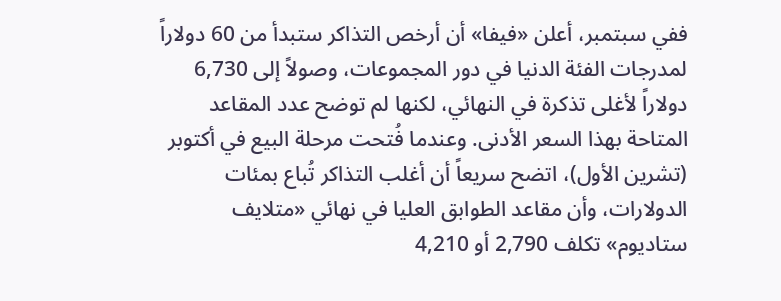ففي سبتمبر، أعلن «فيفا» أن أرخص التذاكر ستبدأ من 60 دولاراً لمدرجات الفئة الدنيا في دور المجموعات، وصولاً إلى 6,730 دولاراً لأغلى تذكرة في النهائي، لكنها لم توضح عدد المقاعد المتاحة بهذا السعر الأدنى. وعندما فُتحت مرحلة البيع في أكتوبر (تشرين الأول)، اتضح سريعاً أن أغلب التذاكر تُباع بمئات الدولارات، وأن مقاعد الطوابق العليا في نهائي «متلايف ستاديوم» تكلف 2,790 أو 4,210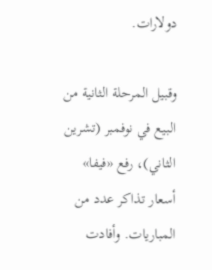دولارات.

وقبيل المرحلة الثانية من البيع في نوفمبر (تشرين الثاني)، رفع «فيفا» أسعار تذاكر عدد من المباريات. وأفادت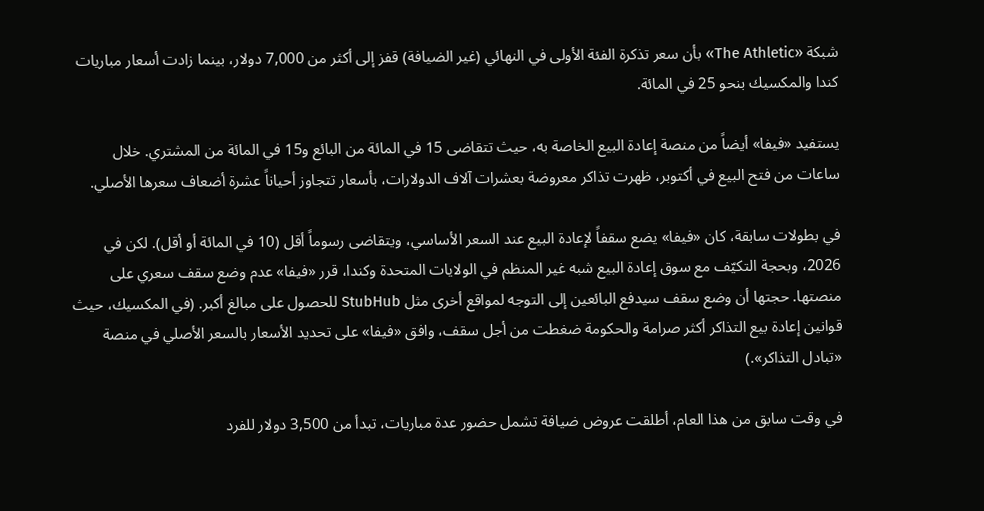شبكة «The Athletic» بأن سعر تذكرة الفئة الأولى في النهائي (غير الضيافة) قفز إلى أكثر من 7,000 دولار، بينما زادت أسعار مباريات كندا والمكسيك بنحو 25 في المائة.

يستفيد «فيفا» أيضاً من منصة إعادة البيع الخاصة به، حيث تتقاضى 15 في المائة من البائع و15 في المائة من المشتري. خلال ساعات من فتح البيع في أكتوبر، ظهرت تذاكر معروضة بعشرات آلاف الدولارات، بأسعار تتجاوز أحياناً عشرة أضعاف سعرها الأصلي.

في بطولات سابقة، كان «فيفا» يضع سقفاً لإعادة البيع عند السعر الأساسي، ويتقاضى رسوماً أقل (10 في المائة أو أقل). لكن في 2026، وبحجة التكيّف مع سوق إعادة البيع شبه غير المنظم في الولايات المتحدة وكندا، قرر «فيفا» عدم وضع سقف سعري على منصتها. حجتها أن وضع سقف سيدفع البائعين إلى التوجه لمواقع أخرى مثل StubHub للحصول على مبالغ أكبر. (في المكسيك، حيث قوانين إعادة بيع التذاكر أكثر صرامة والحكومة ضغطت من أجل سقف، وافق «فيفا» على تحديد الأسعار بالسعر الأصلي في منصة «تبادل التذاكر».)

في وقت سابق من هذا العام، أطلقت عروض ضيافة تشمل حضور عدة مباريات، تبدأ من 3,500 دولار للفرد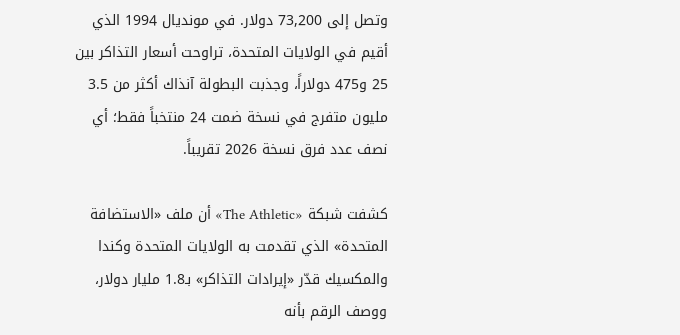وتصل إلى 73,200 دولار. في مونديال 1994 الذي أقيم في الولايات المتحدة، تراوحت أسعار التذاكر بين 25 و475 دولاراً، وجذبت البطولة آنذاك أكثر من 3.5 مليون متفرج في نسخة ضمت 24 منتخباً فقط؛ أي نصف عدد فرق نسخة 2026 تقريباً.

كشفت شبكة «The Athletic» أن ملف «الاستضافة المتحدة» الذي تقدمت به الولايات المتحدة وكندا والمكسيك قدّر «إيرادات التذاكر» بـ1.8 مليار دولار، ووصف الرقم بأنه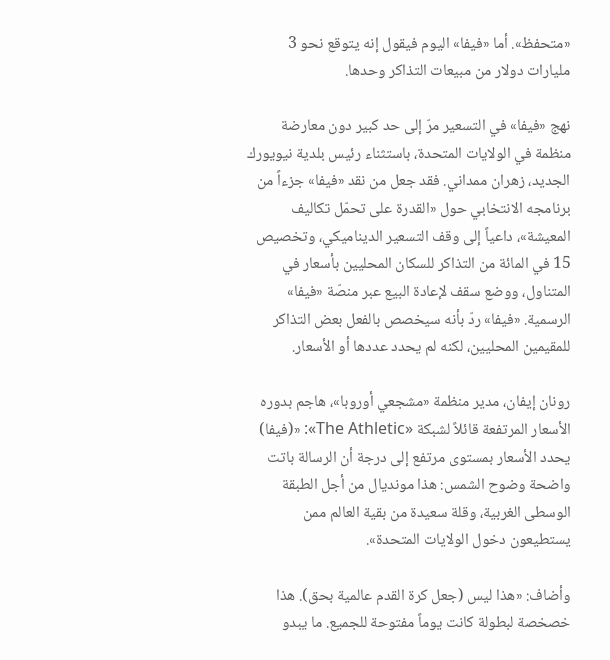«متحفظ». أما «فيفا» اليوم فيقول إنه يتوقع نحو 3 مليارات دولار من مبيعات التذاكر وحدها.

نهج «فيفا» في التسعير مرّ إلى حد كبير دون معارضة منظمة في الولايات المتحدة، باستثناء رئيس بلدية نيويورك الجديد، زهران ممداني. فقد جعل من نقد «فيفا» جزءاً من برنامجه الانتخابي حول «القدرة على تحمّل تكاليف المعيشة»، داعياً إلى وقف التسعير الديناميكي، وتخصيص 15 في المائة من التذاكر للسكان المحليين بأسعار في المتناول، ووضع سقف لإعادة البيع عبر منصّة «فيفا» الرسمية. «فيفا» ردّ بأنه سيخصص بالفعل بعض التذاكر للمقيمين المحليين، لكنه لم يحدد عددها أو الأسعار.

رونان إيفان، مدير منظمة «مشجعي أوروبا»، هاجم بدوره الأسعار المرتفعة قائلاً لشبكة «The Athletic»: «(فيفا) يحدد الأسعار بمستوى مرتفع إلى درجة أن الرسالة باتت واضحة وضوح الشمس: هذا مونديال من أجل الطبقة الوسطى الغربية، وقلة سعيدة من بقية العالم ممن يستطيعون دخول الولايات المتحدة».

وأضاف: «هذا ليس (جعل كرة القدم عالمية بحق). هذا خصخصة لبطولة كانت يوماً مفتوحة للجميع. ما يبدو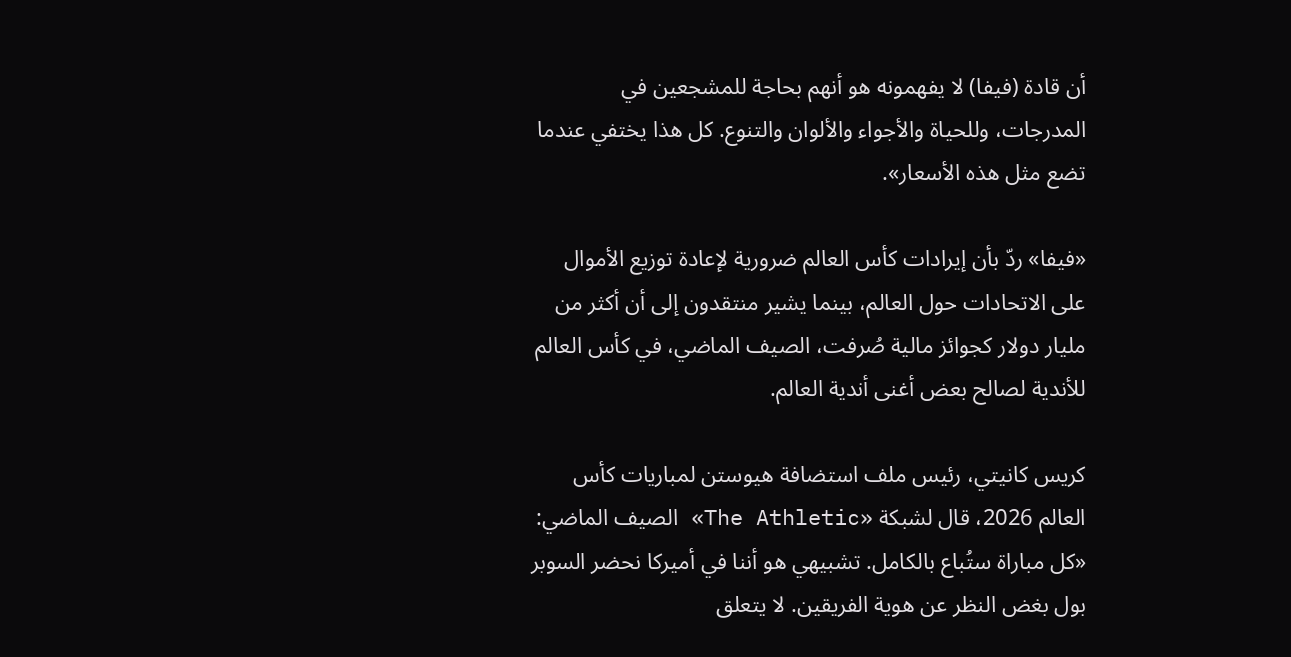أن قادة (فيفا) لا يفهمونه هو أنهم بحاجة للمشجعين في المدرجات، وللحياة والأجواء والألوان والتنوع. كل هذا يختفي عندما تضع مثل هذه الأسعار».

«فيفا» ردّ بأن إيرادات كأس العالم ضرورية لإعادة توزيع الأموال على الاتحادات حول العالم، بينما يشير منتقدون إلى أن أكثر من مليار دولار كجوائز مالية صُرفت، الصيف الماضي، في كأس العالم للأندية لصالح بعض أغنى أندية العالم.

كريس كانيتي، رئيس ملف استضافة هيوستن لمباريات كأس العالم 2026، قال لشبكة «The Athletic» الصيف الماضي: «كل مباراة ستُباع بالكامل. تشبيهي هو أننا في أميركا نحضر السوبر بول بغض النظر عن هوية الفريقين. لا يتعلق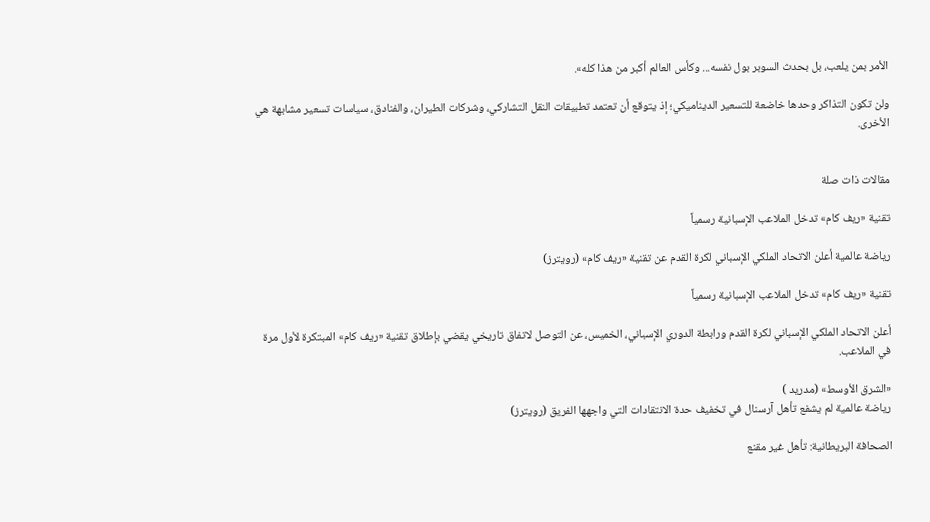الأمر بمن يلعب، بل بحدث السوبر بول نفسه... وكأس العالم أكبر من هذا كله».

ولن تكون التذاكر وحدها خاضعة للتسعير الديناميكي؛ إذ يتوقع أن تعتمد تطبيقات النقل التشاركي، وشركات الطيران، والفنادق، سياسات تسعير مشابهة هي الأخرى.


مقالات ذات صلة

تقنية «ريف كام» تدخل الملاعب الإسبانية رسمياً

رياضة عالمية أعلن الاتحاد الملكي الإسباني لكرة القدم عن تقنية «ريف كام» (رويترز)

تقنية «ريف كام» تدخل الملاعب الإسبانية رسمياً

أعلن الاتحاد الملكي الإسباني لكرة القدم ورابطة الدوري الإسباني، الخميس، عن التوصل لاتفاق تاريخي يقضي بإطلاق تقنية «ريف كام» المبتكرة لأول مرة في الملاعب.

«الشرق الأوسط» (مدريد )
رياضة عالمية لم يشفع تأهل آرسنال في تخفيف حدة الانتقادات التي واجهها الفريق (رويترز)

الصحافة البريطانية: تأهل غير مقنع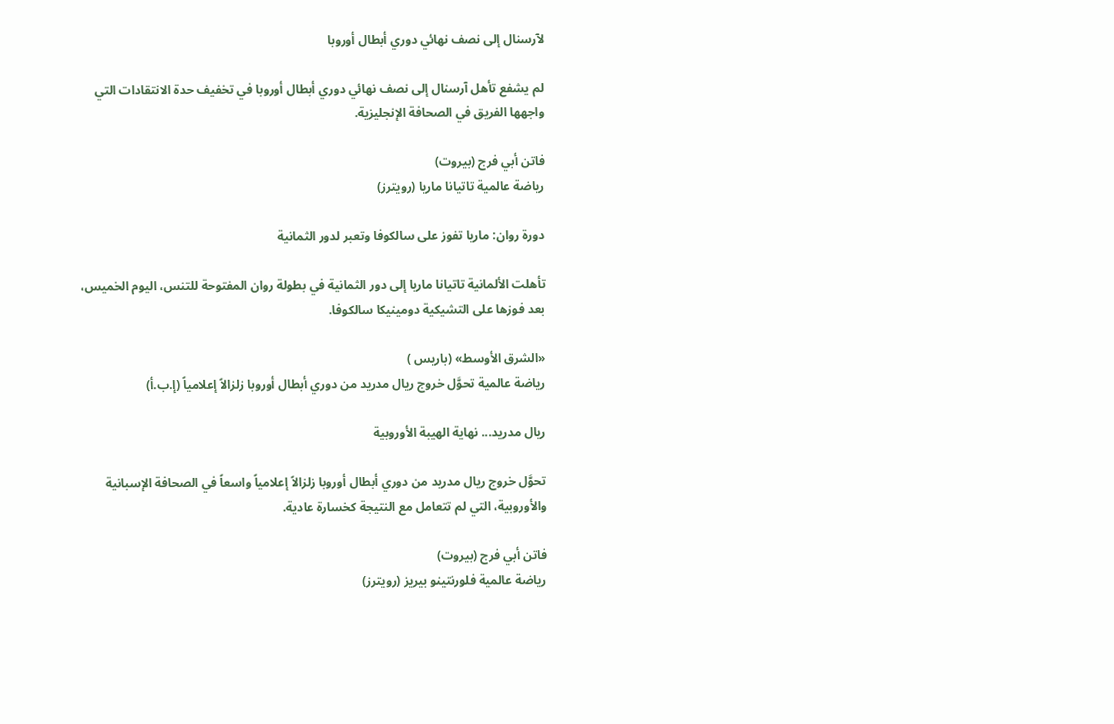لآرسنال إلى نصف نهائي دوري أبطال أوروبا

لم يشفع تأهل آرسنال إلى نصف نهائي دوري أبطال أوروبا في تخفيف حدة الانتقادات التي واجهها الفريق في الصحافة الإنجليزية.

فاتن أبي فرج (بيروت)
رياضة عالمية تاتيانا ماريا (رويترز)

دورة روان: ماريا تفوز على سالكوفا وتعبر لدور الثمانية

تأهلت الألمانية تاتيانا ماريا إلى دور الثمانية في بطولة روان المفتوحة للتنس، اليوم الخميس، بعد فوزها على التشيكية دومينيكا سالكوفا.

«الشرق الأوسط» (باريس )
رياضة عالمية تحوَّل خروج ريال مدريد من دوري أبطال أوروبا زلزالاً إعلامياً (إ.ب.أ)

ريال مدريد... نهاية الهيبة الأوروبية

تحوَّل خروج ريال مدريد من دوري أبطال أوروبا زلزالاً إعلامياً واسعاً في الصحافة الإسبانية والأوروبية، التي لم تتعامل مع النتيجة كخسارة عادية.

فاتن أبي فرج (بيروت)
رياضة عالمية فلورنتينو بيريز (رويترز)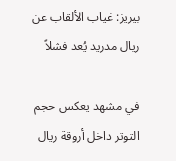بيريز: غياب الألقاب عن ريال مدريد يُعد فشلاً

في مشهد يعكس حجم التوتر داخل أروقة ريال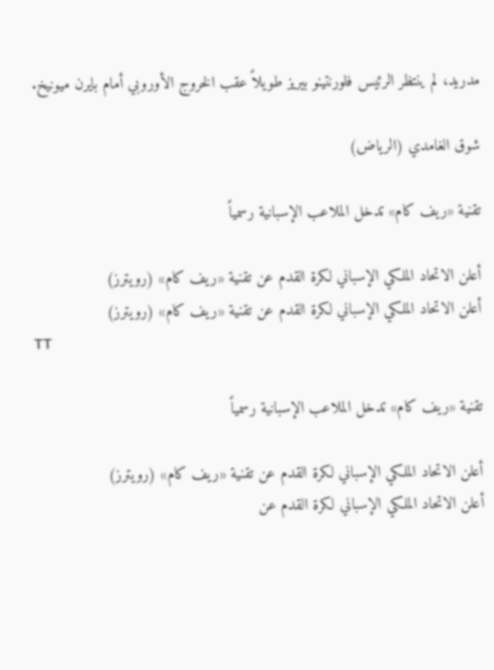مدريد، لم ينتظر الرئيس فلورنتينو بيريز طويلاً عقب الخروج الأوروبي أمام بايرن ميونيخ.

شوق الغامدي (الرياض)

تقنية «ريف كام» تدخل الملاعب الإسبانية رسمياً

أعلن الاتحاد الملكي الإسباني لكرة القدم عن تقنية «ريف كام» (رويترز)
أعلن الاتحاد الملكي الإسباني لكرة القدم عن تقنية «ريف كام» (رويترز)
TT

تقنية «ريف كام» تدخل الملاعب الإسبانية رسمياً

أعلن الاتحاد الملكي الإسباني لكرة القدم عن تقنية «ريف كام» (رويترز)
أعلن الاتحاد الملكي الإسباني لكرة القدم عن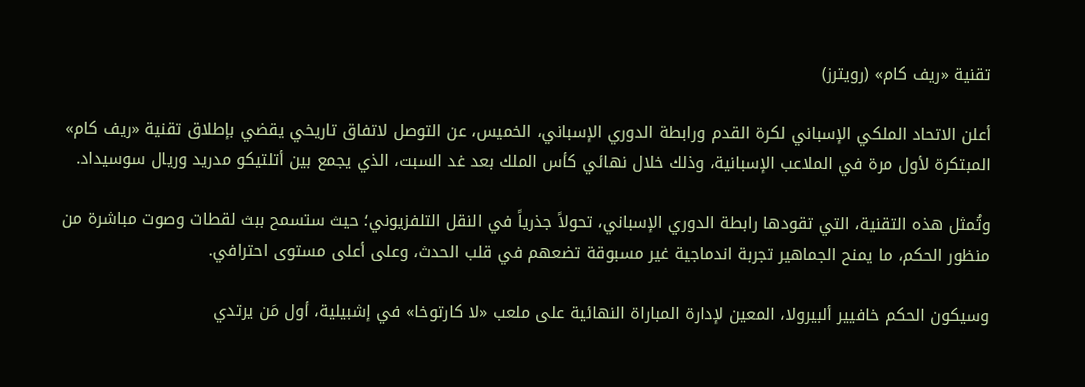تقنية «ريف كام» (رويترز)

أعلن الاتحاد الملكي الإسباني لكرة القدم ورابطة الدوري الإسباني، الخميس، عن التوصل لاتفاق تاريخي يقضي بإطلاق تقنية «ريف كام» المبتكرة لأول مرة في الملاعب الإسبانية، وذلك خلال نهائي كأس الملك بعد غد السبت، الذي يجمع بين أتلتيكو مدريد وريال سوسيداد.

وتُمثل هذه التقنية، التي تقودها رابطة الدوري الإسباني، تحولاً جذرياً في النقل التلفزيوني؛ حيث ستسمح ببث لقطات وصوت مباشرة من منظور الحكم، ما يمنح الجماهير تجربة اندماجية غير مسبوقة تضعهم في قلب الحدث، وعلى أعلى مستوى احترافي.

وسيكون الحكم خافيير ألبيرولا، المعين لإدارة المباراة النهائية على ملعب «لا كارتوخا» في إشبيلية، أول مَن يرتدي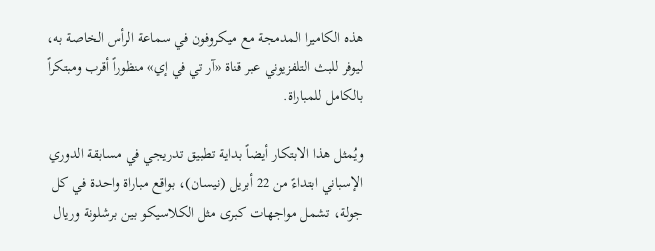هذه الكاميرا المدمجة مع ميكروفون في سماعة الرأس الخاصة به، ليوفر للبث التلفزيوني عبر قناة «آر تي في إي» منظوراً أقرب ومبتكراً بالكامل للمباراة.

ويُمثل هذا الابتكار أيضاً بداية تطبيق تدريجي في مسابقة الدوري الإسباني ابتداءً من 22 أبريل (نيسان)، بواقع مباراة واحدة في كل جولة، تشمل مواجهات كبرى مثل الكلاسيكو بين برشلونة وريال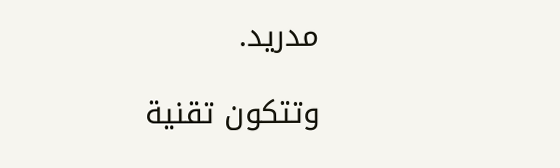مدريد.

وتتكون تقنية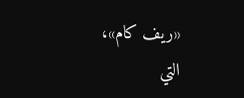«ريف كام»، التي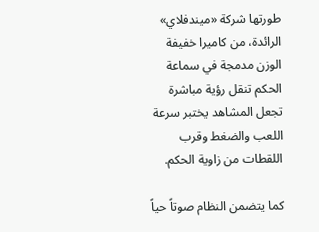طورتها شركة «ميندفلاي» الرائدة، من كاميرا خفيفة الوزن مدمجة في سماعة الحكم تنقل رؤية مباشرة تجعل المشاهد يختبر سرعة اللعب والضغط وقرب اللقطات من زاوية الحكم.

كما يتضمن النظام صوتاً حياً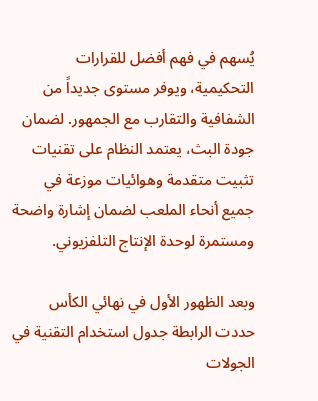يُسهم في فهم أفضل للقرارات التحكيمية، ويوفر مستوى جديداً من الشفافية والتقارب مع الجمهور. لضمان جودة البث، يعتمد النظام على تقنيات تثبيت متقدمة وهوائيات موزعة في جميع أنحاء الملعب لضمان إشارة واضحة ومستمرة لوحدة الإنتاج التلفزيوني.

وبعد الظهور الأول في نهائي الكأس حددت الرابطة جدول استخدام التقنية في الجولات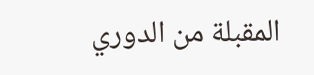المقبلة من الدوري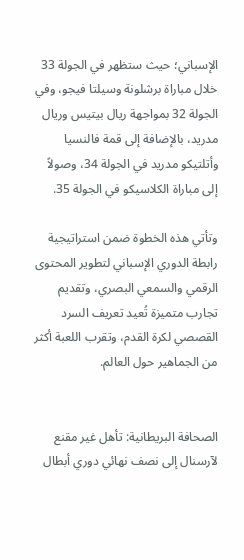الإسباني؛ حيث ستظهر في الجولة 33 خلال مباراة برشلونة وسيلتا فيجو، وفي الجولة 32 بمواجهة ريال بيتيس وريال مدريد، بالإضافة إلى قمة فالنسيا وأتلتيكو مدريد في الجولة 34، وصولاً إلى مباراة الكلاسيكو في الجولة 35.

وتأتي هذه الخطوة ضمن استراتيجية رابطة الدوري الإسباني لتطوير المحتوى الرقمي والسمعي البصري، وتقديم تجارب متميزة تُعيد تعريف السرد القصصي لكرة القدم، وتقرب اللعبة أكثر من الجماهير حول العالم.


الصحافة البريطانية: تأهل غير مقنع لآرسنال إلى نصف نهائي دوري أبطال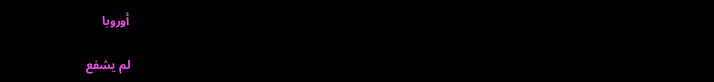أوروبا

لم يشفع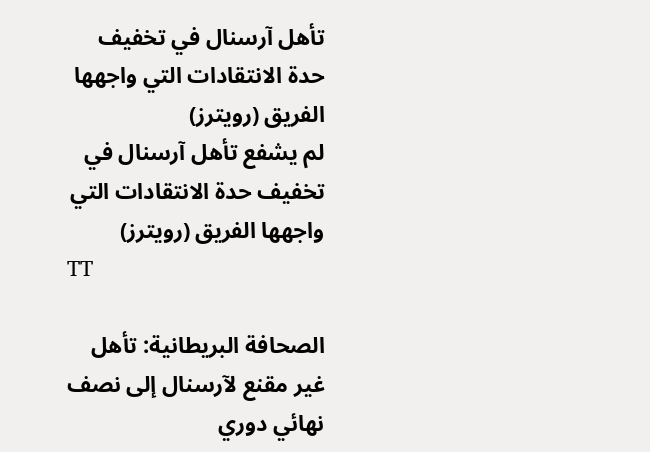تأهل آرسنال في تخفيف حدة الانتقادات التي واجهها الفريق (رويترز)
لم يشفع تأهل آرسنال في تخفيف حدة الانتقادات التي واجهها الفريق (رويترز)
TT

الصحافة البريطانية: تأهل غير مقنع لآرسنال إلى نصف نهائي دوري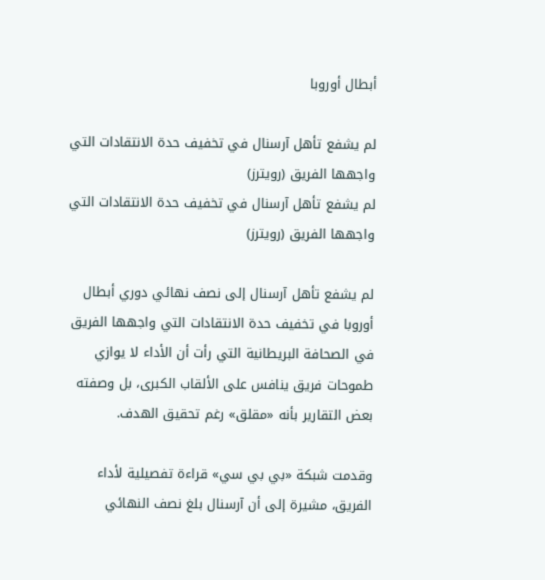أبطال أوروبا

لم يشفع تأهل آرسنال في تخفيف حدة الانتقادات التي واجهها الفريق (رويترز)
لم يشفع تأهل آرسنال في تخفيف حدة الانتقادات التي واجهها الفريق (رويترز)

لم يشفع تأهل آرسنال إلى نصف نهائي دوري أبطال أوروبا في تخفيف حدة الانتقادات التي واجهها الفريق في الصحافة البريطانية التي رأت أن الأداء لا يوازي طموحات فريق ينافس على الألقاب الكبرى، بل وصفته بعض التقارير بأنه «مقلق» رغم تحقيق الهدف.

وقدمت شبكة «بي بي سي» قراءة تفصيلية لأداء الفريق، مشيرة إلى أن آرسنال بلغ نصف النهائي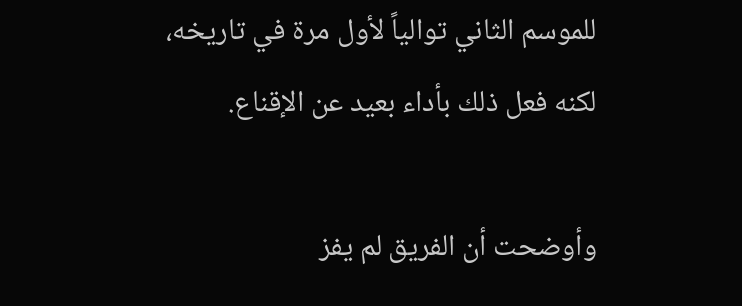للموسم الثاني توالياً لأول مرة في تاريخه، لكنه فعل ذلك بأداء بعيد عن الإقناع.

وأوضحت أن الفريق لم يفز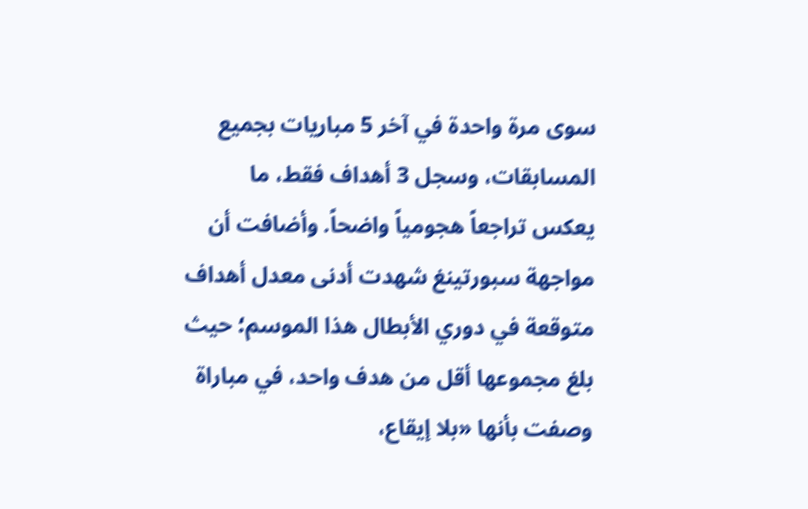سوى مرة واحدة في آخر 5 مباريات بجميع المسابقات، وسجل 3 أهداف فقط، ما يعكس تراجعاً هجومياً واضحاً. وأضافت أن مواجهة سبورتينغ شهدت أدنى معدل أهداف متوقعة في دوري الأبطال هذا الموسم؛ حيث بلغ مجموعها أقل من هدف واحد، في مباراة وصفت بأنها «بلا إيقاع،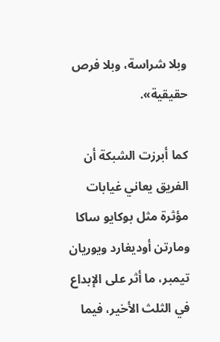وبلا شراسة، وبلا فرص حقيقية».

كما أبرزت الشبكة أن الفريق يعاني غيابات مؤثرة مثل بوكايو ساكا ومارتن أوديغارد ويوريان تيمبر، ما أثر على الإبداع في الثلث الأخير، فيما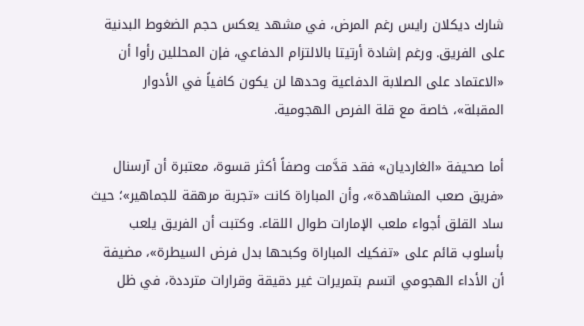شارك ديكلان رايس رغم المرض، في مشهد يعكس حجم الضغوط البدنية على الفريق. ورغم إشادة أرتيتا بالالتزام الدفاعي، فإن المحللين رأوا أن «الاعتماد على الصلابة الدفاعية وحدها لن يكون كافياً في الأدوار المقبلة»، خاصة مع قلة الفرص الهجومية.

أما صحيفة «الغارديان» فقد قدَّمت وصفاً أكثر قسوة، معتبرة أن آرسنال «فريق صعب المشاهدة»، وأن المباراة كانت «تجربة مرهقة للجماهير»؛ حيث ساد القلق أجواء ملعب الإمارات طوال اللقاء. وكتبت أن الفريق يلعب بأسلوب قائم على «تفكيك المباراة وكبحها بدل فرض السيطرة»، مضيفة أن الأداء الهجومي اتسم بتمريرات غير دقيقة وقرارات مترددة، في ظل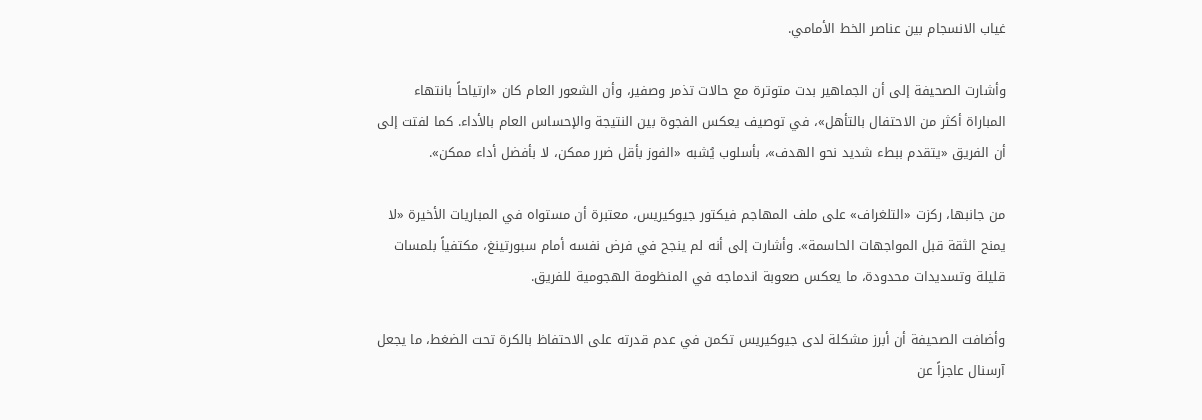غياب الانسجام بين عناصر الخط الأمامي.

وأشارت الصحيفة إلى أن الجماهير بدت متوترة مع حالات تذمر وصفير، وأن الشعور العام كان «ارتياحاً بانتهاء المباراة أكثر من الاحتفال بالتأهل»، في توصيف يعكس الفجوة بين النتيجة والإحساس العام بالأداء. كما لفتت إلى أن الفريق «يتقدم ببطء شديد نحو الهدف»، بأسلوب يُشبه «الفوز بأقل ضرر ممكن، لا بأفضل أداء ممكن».

من جانبها، ركزت «التلغراف» على ملف المهاجم فيكتور جيوكيريس، معتبرة أن مستواه في المباريات الأخيرة «لا يمنح الثقة قبل المواجهات الحاسمة». وأشارت إلى أنه لم ينجح في فرض نفسه أمام سبورتينغ، مكتفياً بلمسات قليلة وتسديدات محدودة، ما يعكس صعوبة اندماجه في المنظومة الهجومية للفريق.

وأضافت الصحيفة أن أبرز مشكلة لدى جيوكيريس تكمن في عدم قدرته على الاحتفاظ بالكرة تحت الضغط، ما يجعل آرسنال عاجزاً عن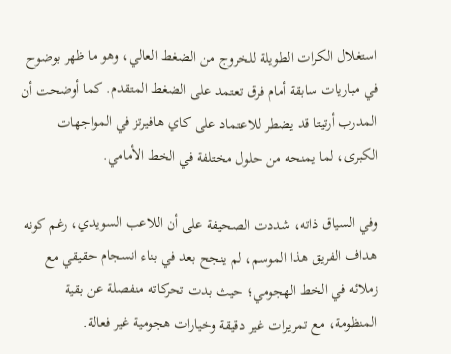استغلال الكرات الطويلة للخروج من الضغط العالي، وهو ما ظهر بوضوح في مباريات سابقة أمام فرق تعتمد على الضغط المتقدم. كما أوضحت أن المدرب أرتيتا قد يضطر للاعتماد على كاي هافيرتز في المواجهات الكبرى، لما يمنحه من حلول مختلفة في الخط الأمامي.

وفي السياق ذاته، شددت الصحيفة على أن اللاعب السويدي، رغم كونه هداف الفريق هذا الموسم، لم ينجح بعد في بناء انسجام حقيقي مع زملائه في الخط الهجومي؛ حيث بدت تحركاته منفصلة عن بقية المنظومة، مع تمريرات غير دقيقة وخيارات هجومية غير فعالة.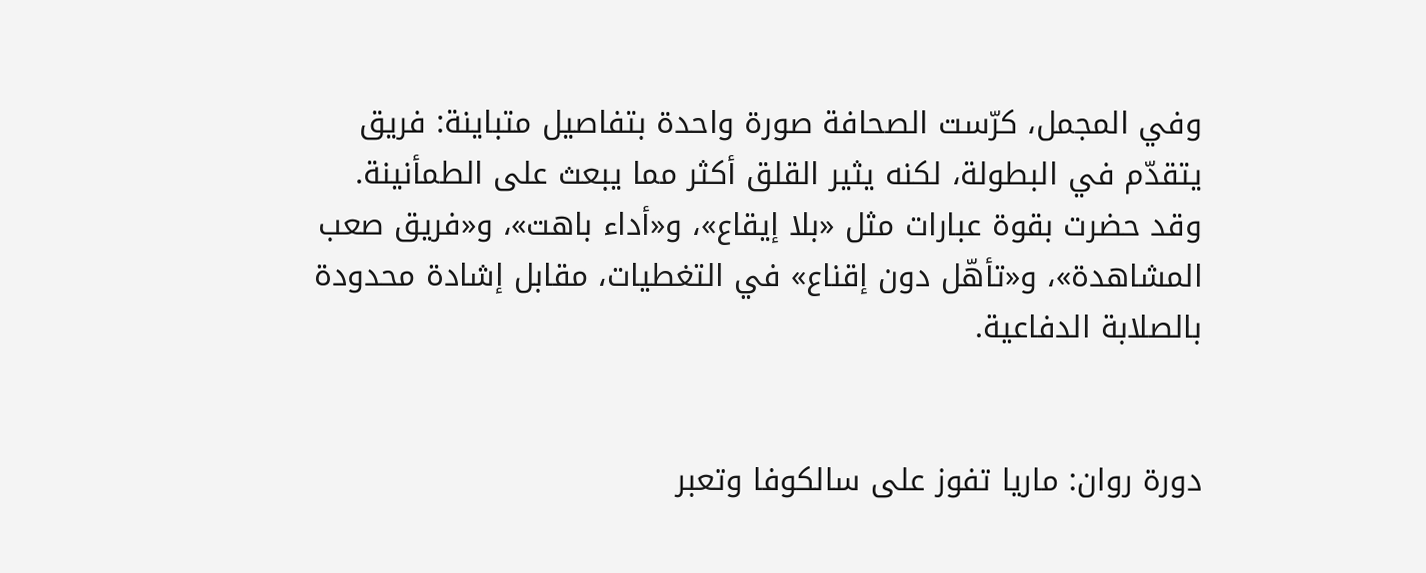وفي المجمل، كرّست الصحافة صورة واحدة بتفاصيل متباينة: فريق يتقدّم في البطولة، لكنه يثير القلق أكثر مما يبعث على الطمأنينة. وقد حضرت بقوة عبارات مثل «بلا إيقاع»، و«أداء باهت»، و«فريق صعب المشاهدة»، و«تأهّل دون إقناع» في التغطيات، مقابل إشادة محدودة بالصلابة الدفاعية.


دورة روان: ماريا تفوز على سالكوفا وتعبر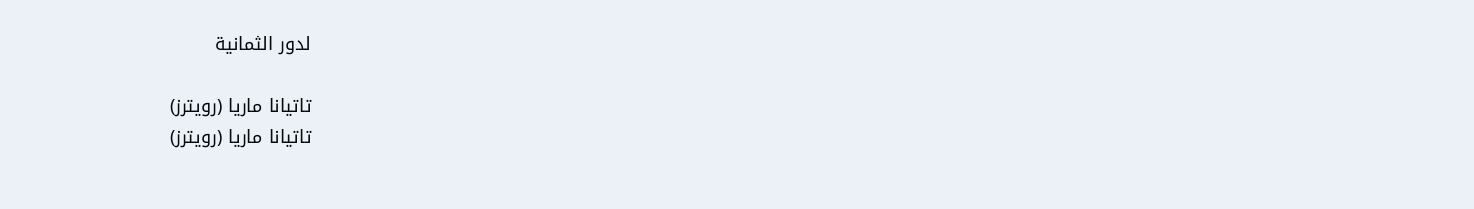لدور الثمانية

تاتيانا ماريا (رويترز)
تاتيانا ماريا (رويترز)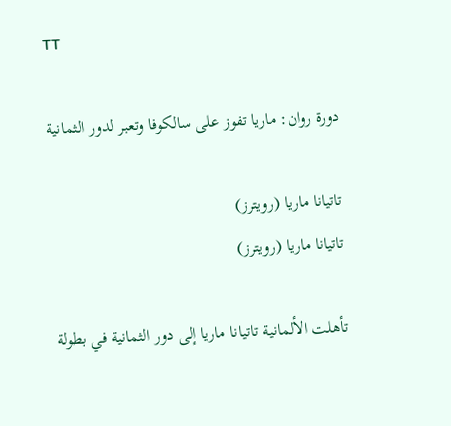TT

دورة روان: ماريا تفوز على سالكوفا وتعبر لدور الثمانية

تاتيانا ماريا (رويترز)
تاتيانا ماريا (رويترز)

تأهلت الألمانية تاتيانا ماريا إلى دور الثمانية في بطولة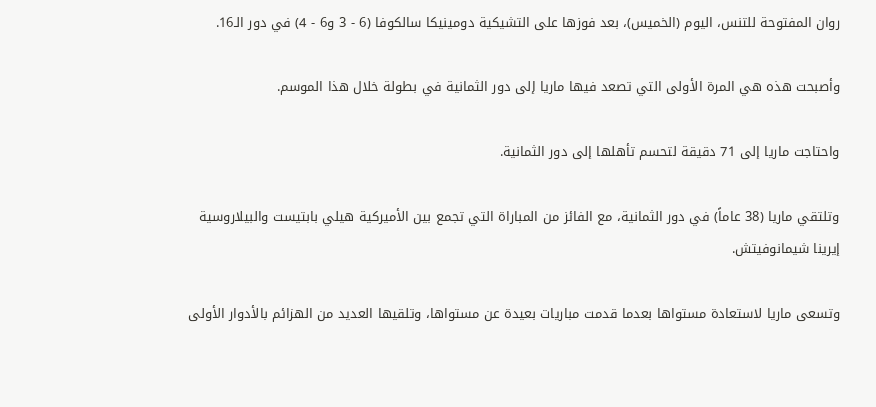روان المفتوحة للتنس، اليوم (الخميس)، بعد فوزها على التشيكية دومينيكا سالكوفا (6 - 3 و6 - 4) في دور الـ16.

وأصبحت هذه هي المرة الأولى التي تصعد فيها ماريا إلى دور الثمانية في بطولة خلال هذا الموسم.

واحتاجت ماريا إلى 71 دقيقة لتحسم تأهلها إلى دور الثمانية.

وتلتقي ماريا (38 عاماً) في دور الثمانية، مع الفائز من المباراة التي تجمع بين الأميركية هيلي بابتيست والبيلاروسية إيرينا شيمانوفيتش.

وتسعى ماريا لاستعادة مستواها بعدما قدمت مباريات بعيدة عن مستواها، وتلقيها العديد من الهزائم بالأدوار الأولى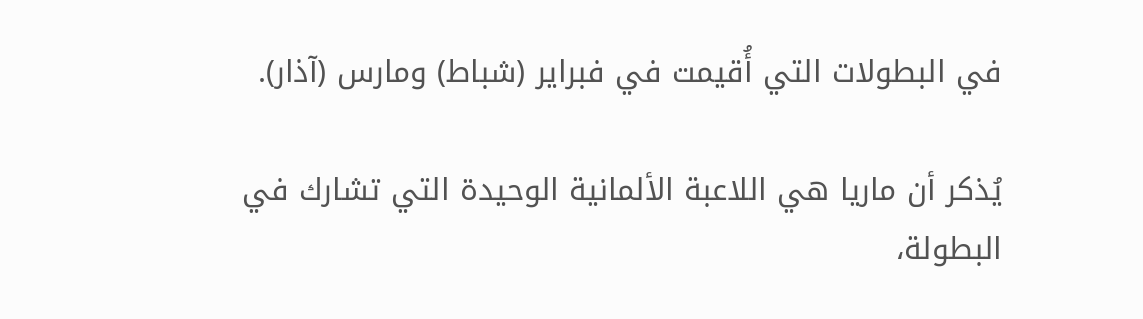في البطولات التي أُقيمت في فبراير (شباط) ومارس (آذار).

يُذكر أن ماريا هي اللاعبة الألمانية الوحيدة التي تشارك في البطولة،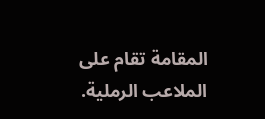المقامة تقام على الملاعب الرملية.